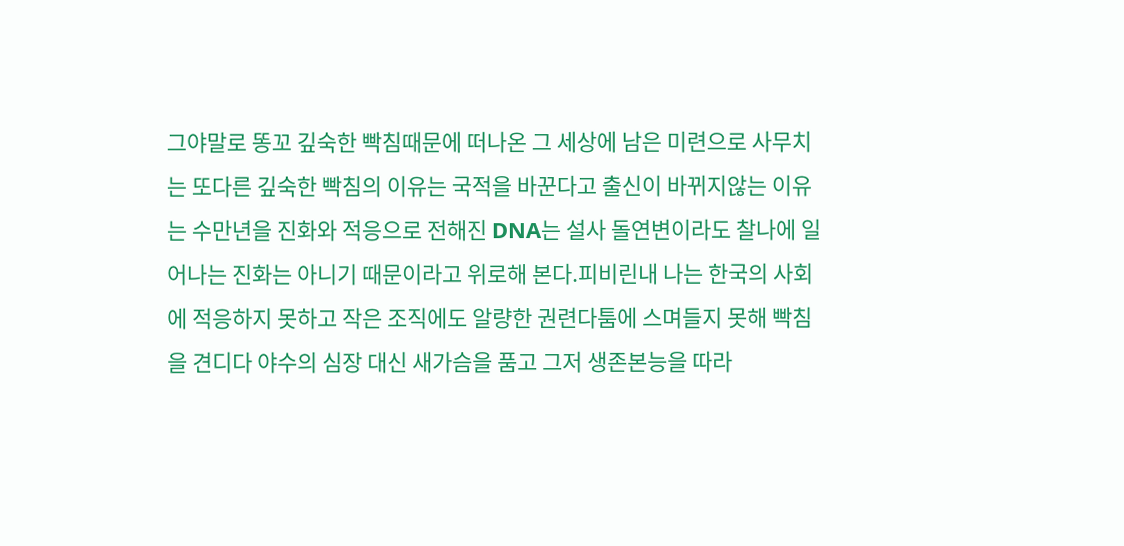그야말로 똥꼬 깊숙한 빡침때문에 떠나온 그 세상에 남은 미련으로 사무치는 또다른 깊숙한 빡침의 이유는 국적을 바꾼다고 출신이 바뀌지않는 이유는 수만년을 진화와 적응으로 전해진 DNA는 설사 돌연변이라도 찰나에 일어나는 진화는 아니기 때문이라고 위로해 본다.피비린내 나는 한국의 사회에 적응하지 못하고 작은 조직에도 알량한 권련다툼에 스며들지 못해 빡침을 견디다 야수의 심장 대신 새가슴을 품고 그저 생존본능을 따라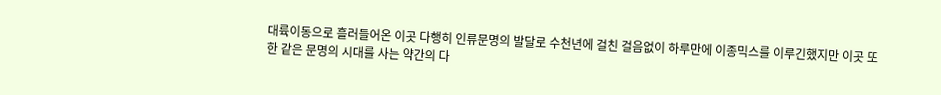대륙이동으로 흘러들어온 이곳 다행히 인류문명의 발달로 수천년에 걸친 걸음없이 하루만에 이종믹스를 이루긴했지만 이곳 또한 같은 문명의 시대를 사는 약간의 다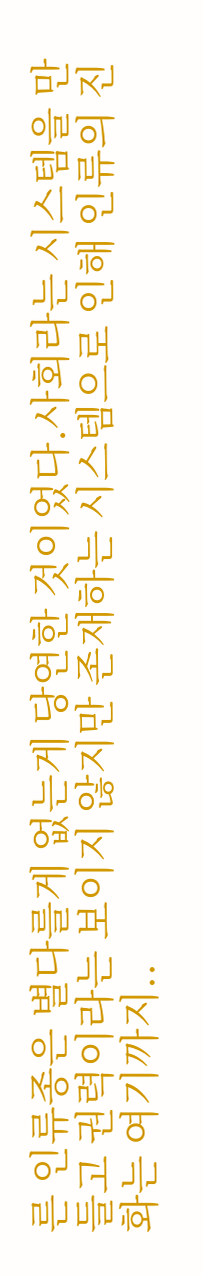른 인류종은 별다를게 없는게 당연한 것이었다.사회라는 시스템을 만들고 권력이라는 보이지 않지만 존재하는 시스템으로 인해 인류의 진화는 여기까지..